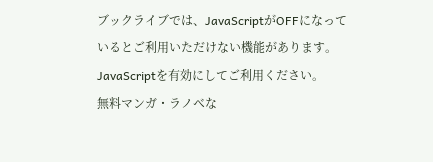ブックライブでは、JavaScriptがOFFになっているとご利用いただけない機能があります。JavaScriptを有効にしてご利用ください。
無料マンガ・ラノベな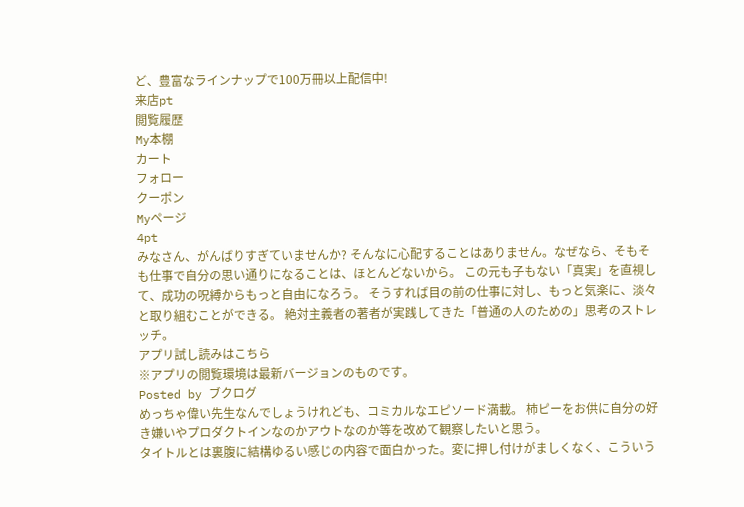ど、豊富なラインナップで100万冊以上配信中!
来店pt
閲覧履歴
My本棚
カート
フォロー
クーポン
Myページ
4pt
みなさん、がんばりすぎていませんか? そんなに心配することはありません。なぜなら、そもそも仕事で自分の思い通りになることは、ほとんどないから。 この元も子もない「真実」を直視して、成功の呪縛からもっと自由になろう。 そうすれば目の前の仕事に対し、もっと気楽に、淡々と取り組むことができる。 絶対主義者の著者が実践してきた「普通の人のための」思考のストレッチ。
アプリ試し読みはこちら
※アプリの閲覧環境は最新バージョンのものです。
Posted by ブクログ
めっちゃ偉い先生なんでしょうけれども、コミカルなエピソード満載。 柿ピーをお供に自分の好き嫌いやプロダクトインなのかアウトなのか等を改めて観察したいと思う。
タイトルとは裏腹に結構ゆるい感じの内容で面白かった。変に押し付けがましくなく、こういう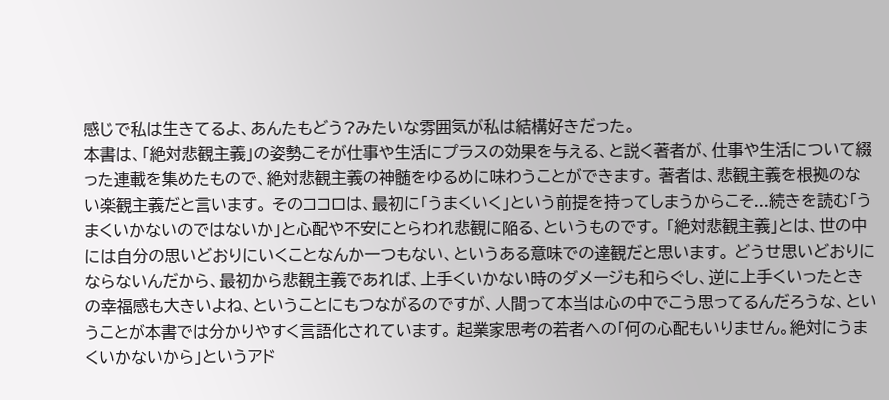感じで私は生きてるよ、あんたもどう?みたいな雰囲気が私は結構好きだった。
本書は、「絶対悲観主義」の姿勢こそが仕事や生活にプラスの効果を与える、と説く著者が、仕事や生活について綴った連載を集めたもので、絶対悲観主義の神髄をゆるめに味わうことができます。 著者は、悲観主義を根拠のない楽観主義だと言います。 そのココロは、最初に「うまくいく」という前提を持ってしまうからこそ...続きを読む「うまくいかないのではないか」と心配や不安にとらわれ悲観に陥る、というものです。 「絶対悲観主義」とは、世の中には自分の思いどおりにいくことなんか一つもない、というある意味での達観だと思います。 どうせ思いどおりにならないんだから、最初から悲観主義であれば、上手くいかない時のダメージも和らぐし、逆に上手くいったときの幸福感も大きいよね、ということにもつながるのですが、人間って本当は心の中でこう思ってるんだろうな、ということが本書では分かりやすく言語化されています。 起業家思考の若者への「何の心配もいりません。絶対にうまくいかないから」というアド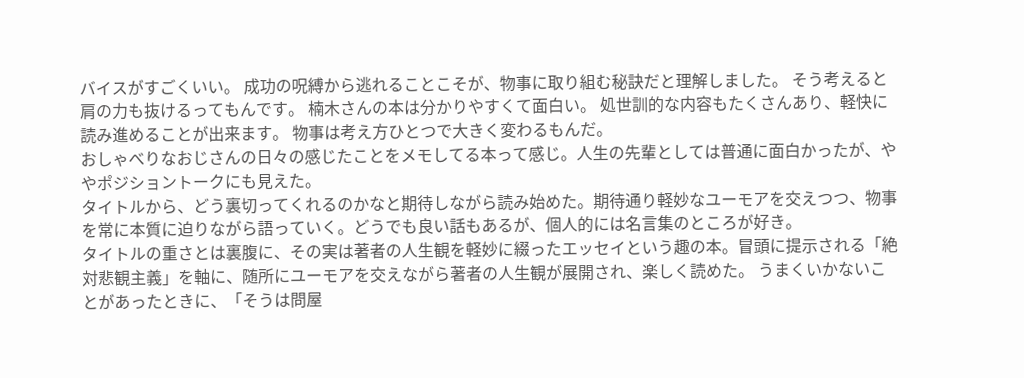バイスがすごくいい。 成功の呪縛から逃れることこそが、物事に取り組む秘訣だと理解しました。 そう考えると肩の力も抜けるってもんです。 楠木さんの本は分かりやすくて面白い。 処世訓的な内容もたくさんあり、軽快に読み進めることが出来ます。 物事は考え方ひとつで大きく変わるもんだ。
おしゃべりなおじさんの日々の感じたことをメモしてる本って感じ。人生の先輩としては普通に面白かったが、ややポジショントークにも見えた。
タイトルから、どう裏切ってくれるのかなと期待しながら読み始めた。期待通り軽妙なユーモアを交えつつ、物事を常に本質に迫りながら語っていく。どうでも良い話もあるが、個人的には名言集のところが好き。
タイトルの重さとは裏腹に、その実は著者の人生観を軽妙に綴ったエッセイという趣の本。冒頭に提示される「絶対悲観主義」を軸に、随所にユーモアを交えながら著者の人生観が展開され、楽しく読めた。 うまくいかないことがあったときに、「そうは問屋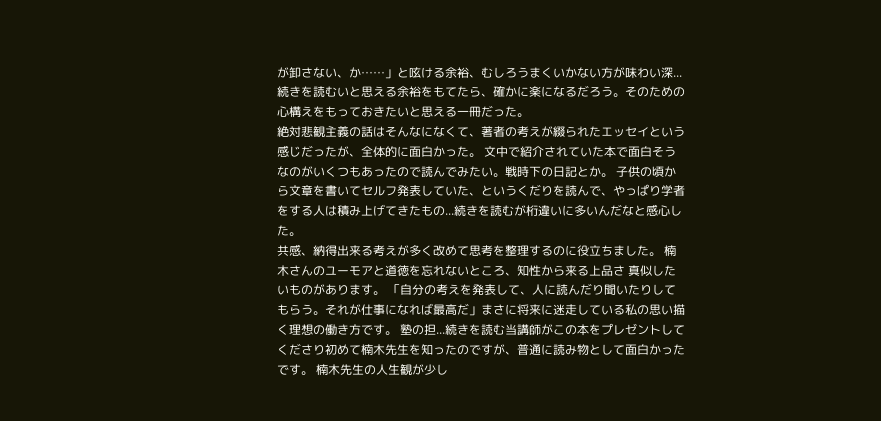が卸さない、か……」と呟ける余裕、むしろうまくいかない方が味わい深...続きを読むいと思える余裕をもてたら、確かに楽になるだろう。そのための心構えをもっておきたいと思える一冊だった。
絶対悲観主義の話はそんなになくて、著者の考えが綴られたエッセイという感じだったが、全体的に面白かった。 文中で紹介されていた本で面白そうなのがいくつもあったので読んでみたい。戦時下の日記とか。 子供の頃から文章を書いてセルフ発表していた、というくだりを読んで、やっぱり学者をする人は積み上げてきたもの...続きを読むが桁違いに多いんだなと感心した。
共感、納得出来る考えが多く改めて思考を整理するのに役立ちました。 楠木さんのユーモアと道徳を忘れないところ、知性から来る上品さ 真似したいものがあります。 「自分の考えを発表して、人に読んだり聞いたりしてもらう。それが仕事になれば最高だ」まさに将来に迷走している私の思い描く理想の働き方です。 塾の担...続きを読む当講師がこの本をプレゼントしてくださり初めて楠木先生を知ったのですが、普通に読み物として面白かったです。 楠木先生の人生観が少し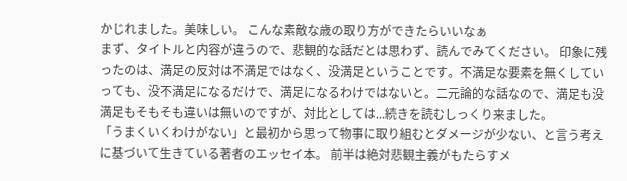かじれました。美味しい。 こんな素敵な歳の取り方ができたらいいなぁ
まず、タイトルと内容が違うので、悲観的な話だとは思わず、読んでみてください。 印象に残ったのは、満足の反対は不満足ではなく、没満足ということです。不満足な要素を無くしていっても、没不満足になるだけで、満足になるわけではないと。二元論的な話なので、満足も没満足もそもそも違いは無いのですが、対比としては...続きを読むしっくり来ました。
「うまくいくわけがない」と最初から思って物事に取り組むとダメージが少ない、と言う考えに基づいて生きている著者のエッセイ本。 前半は絶対悲観主義がもたらすメ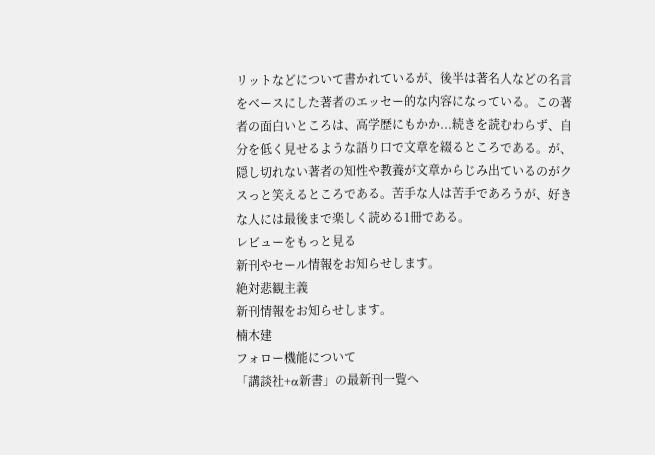リットなどについて書かれているが、後半は著名人などの名言をベースにした著者のエッセー的な内容になっている。この著者の面白いところは、高学歴にもかか...続きを読むわらず、自分を低く見せるような語り口で文章を綴るところである。が、隠し切れない著者の知性や教養が文章からじみ出ているのがクスっと笑えるところである。苦手な人は苦手であろうが、好きな人には最後まで楽しく読める1冊である。
レビューをもっと見る
新刊やセール情報をお知らせします。
絶対悲観主義
新刊情報をお知らせします。
楠木建
フォロー機能について
「講談社+α新書」の最新刊一覧へ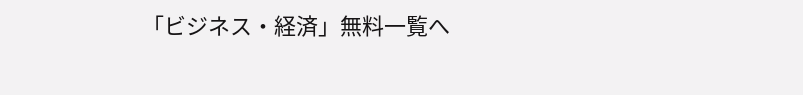「ビジネス・経済」無料一覧へ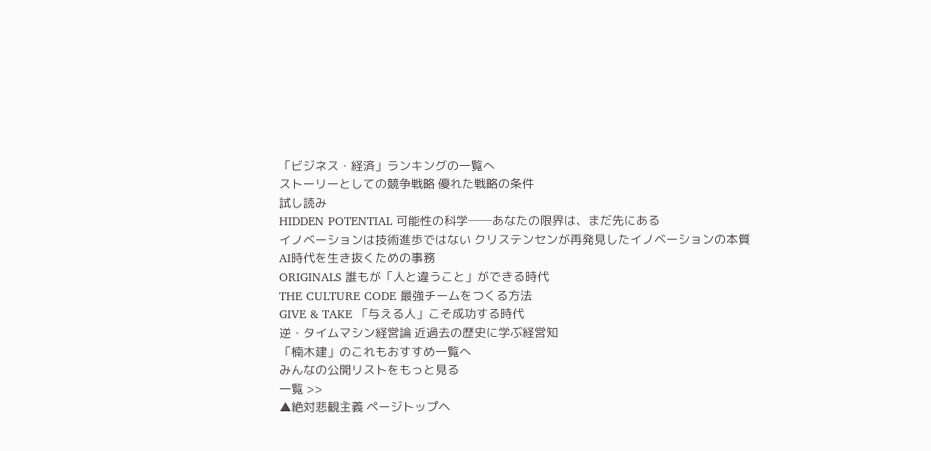「ビジネス・経済」ランキングの一覧へ
ストーリーとしての競争戦略 優れた戦略の条件
試し読み
HIDDEN POTENTIAL 可能性の科学──あなたの限界は、まだ先にある
イノベーションは技術進歩ではない クリステンセンが再発見したイノベーションの本質
AI時代を生き抜くための事務
ORIGINALS 誰もが「人と違うこと」ができる時代
THE CULTURE CODE 最強チームをつくる方法
GIVE & TAKE 「与える人」こそ成功する時代
逆・タイムマシン経営論 近過去の歴史に学ぶ経営知
「楠木建」のこれもおすすめ一覧へ
みんなの公開リストをもっと見る
一覧 >>
▲絶対悲観主義 ページトップヘ